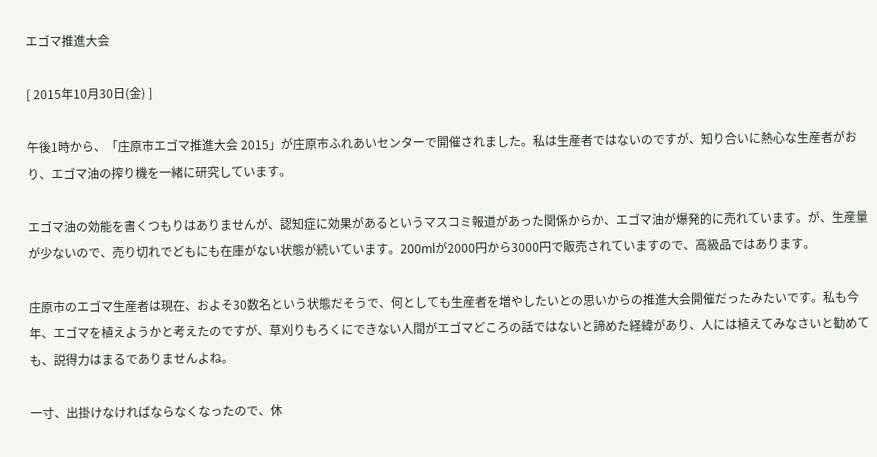エゴマ推進大会

[ 2015年10月30日(金) ]

午後1時から、「庄原市エゴマ推進大会 2015」が庄原市ふれあいセンターで開催されました。私は生産者ではないのですが、知り合いに熱心な生産者がおり、エゴマ油の搾り機を一緒に研究しています。

エゴマ油の効能を書くつもりはありませんが、認知症に効果があるというマスコミ報道があった関係からか、エゴマ油が爆発的に売れています。が、生産量が少ないので、売り切れでどもにも在庫がない状態が続いています。200mlが2000円から3000円で販売されていますので、高級品ではあります。

庄原市のエゴマ生産者は現在、およそ30数名という状態だそうで、何としても生産者を増やしたいとの思いからの推進大会開催だったみたいです。私も今年、エゴマを植えようかと考えたのですが、草刈りもろくにできない人間がエゴマどころの話ではないと諦めた経緯があり、人には植えてみなさいと勧めても、説得力はまるでありませんよね。

一寸、出掛けなければならなくなったので、休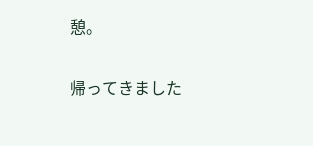憩。

帰ってきました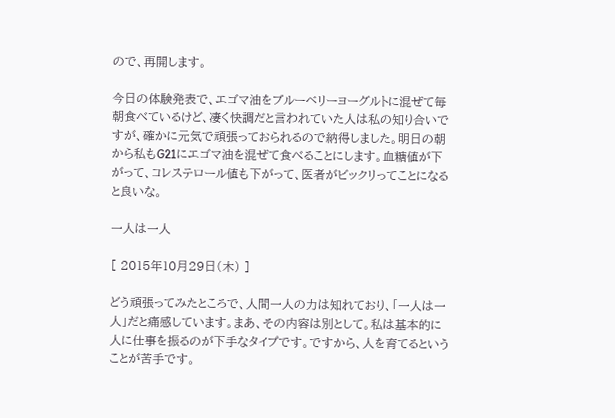ので、再開します。

今日の体験発表で、エゴマ油をブルーベリーヨーグルトに混ぜて毎朝食べているけど、凄く快調だと言われていた人は私の知り合いですが、確かに元気で頑張っておられるので納得しました。明日の朝から私もG21にエゴマ油を混ぜて食べることにします。血糖値が下がって、コレステロール値も下がって、医者がビックリってことになると良いな。

一人は一人

[ 2015年10月29日(木) ]

どう頑張ってみたところで、人間一人の力は知れており、「一人は一人」だと痛感しています。まあ、その内容は別として。私は基本的に人に仕事を振るのが下手なタイプです。ですから、人を育てるということが苦手です。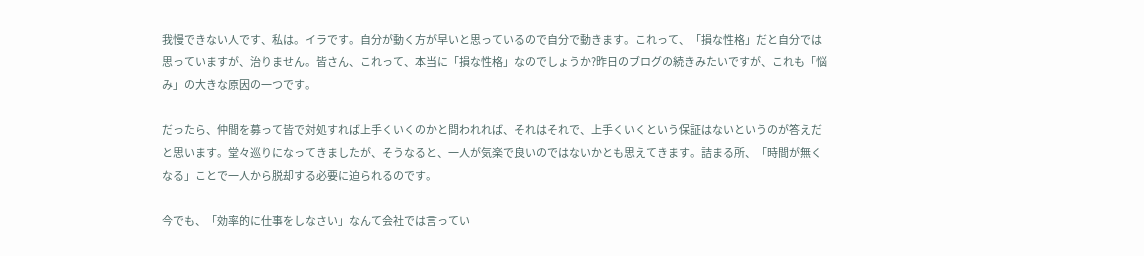我慢できない人です、私は。イラです。自分が動く方が早いと思っているので自分で動きます。これって、「損な性格」だと自分では思っていますが、治りません。皆さん、これって、本当に「損な性格」なのでしょうか?昨日のブログの続きみたいですが、これも「悩み」の大きな原因の一つです。

だったら、仲間を募って皆で対処すれば上手くいくのかと問われれば、それはそれで、上手くいくという保証はないというのが答えだと思います。堂々巡りになってきましたが、そうなると、一人が気楽で良いのではないかとも思えてきます。詰まる所、「時間が無くなる」ことで一人から脱却する必要に迫られるのです。

今でも、「効率的に仕事をしなさい」なんて会社では言ってい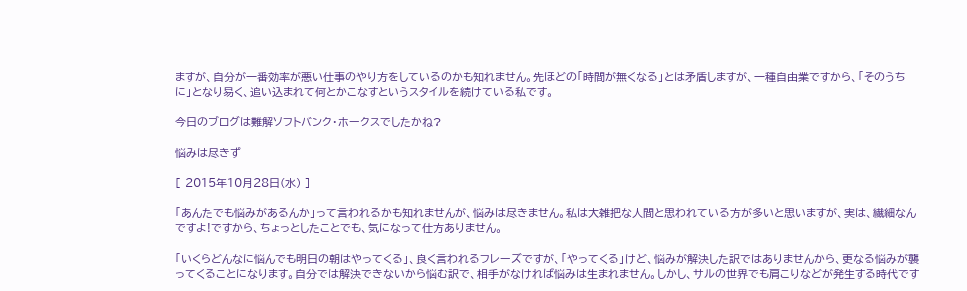ますが、自分が一番効率が悪い仕事のやり方をしているのかも知れません。先ほどの「時間が無くなる」とは矛盾しますが、一種自由業ですから、「そのうちに」となり易く、追い込まれて何とかこなすというスタイルを続けている私です。

今日のブログは難解ソフトバンク・ホークスでしたかね?

悩みは尽きず

[ 2015年10月28日(水) ]

「あんたでも悩みがあるんか」って言われるかも知れませんが、悩みは尽きません。私は大雑把な人間と思われている方が多いと思いますが、実は、繊細なんですよ!ですから、ちょっとしたことでも、気になって仕方ありません。

「いくらどんなに悩んでも明日の朝はやってくる」、良く言われるフレーズですが、「やってくる」けど、悩みが解決した訳ではありませんから、更なる悩みが襲ってくることになります。自分では解決できないから悩む訳で、相手がなければ悩みは生まれません。しかし、サルの世界でも肩こりなどが発生する時代です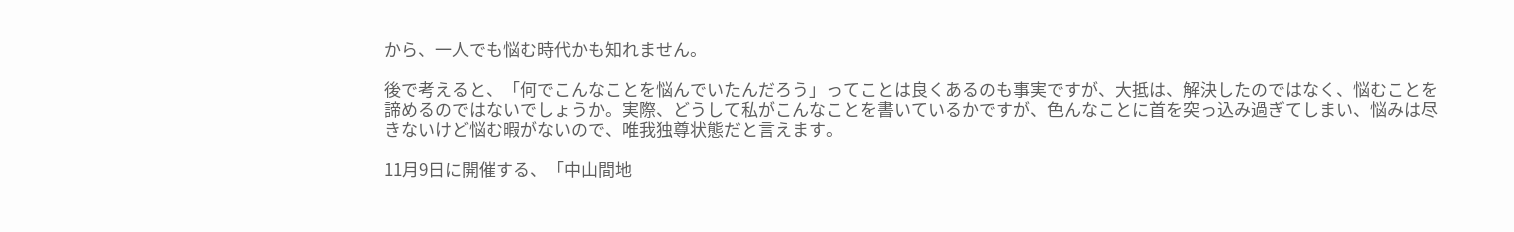から、一人でも悩む時代かも知れません。

後で考えると、「何でこんなことを悩んでいたんだろう」ってことは良くあるのも事実ですが、大抵は、解決したのではなく、悩むことを諦めるのではないでしょうか。実際、どうして私がこんなことを書いているかですが、色んなことに首を突っ込み過ぎてしまい、悩みは尽きないけど悩む暇がないので、唯我独尊状態だと言えます。

11月9日に開催する、「中山間地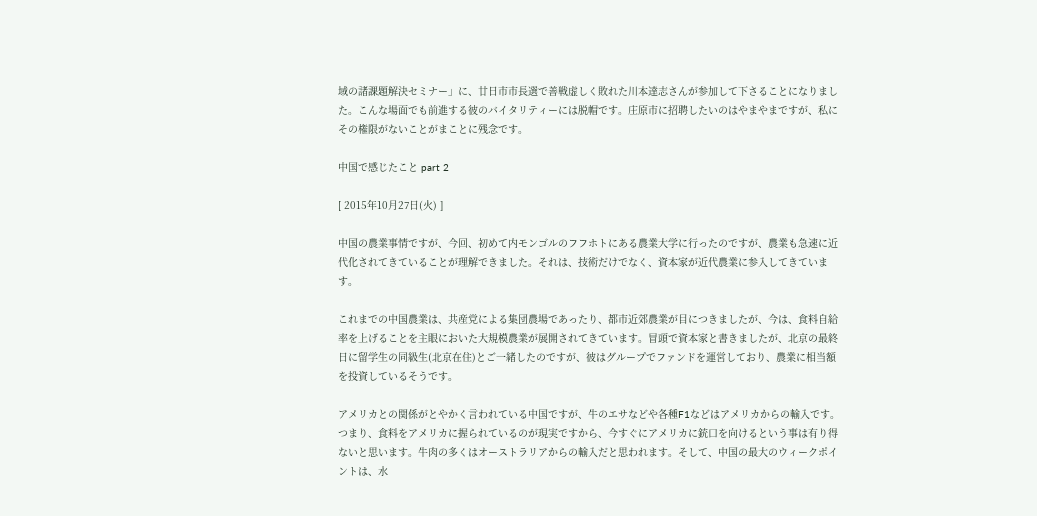域の諸課題解決セミナー」に、廿日市市長選で善戦虚しく敗れた川本達志さんが参加して下さることになりました。こんな場面でも前進する彼のバイタリティーには脱帽です。庄原市に招聘したいのはやまやまですが、私にその権限がないことがまことに残念です。

中国で感じたこと part 2

[ 2015年10月27日(火) ]

中国の農業事情ですが、今回、初めて内モンゴルのフフホトにある農業大学に行ったのですが、農業も急速に近代化されてきていることが理解できました。それは、技術だけでなく、資本家が近代農業に参入してきています。

これまでの中国農業は、共産党による集団農場であったり、都市近郊農業が目につきましたが、今は、食料自給率を上げることを主眼においた大規模農業が展開されてきています。冒頭で資本家と書きましたが、北京の最終日に留学生の同級生(北京在住)とご一緒したのですが、彼はグループでファンドを運営しており、農業に相当額を投資しているそうです。

アメリカとの関係がとやかく言われている中国ですが、牛のエサなどや各種F1などはアメリカからの輸入です。つまり、食料をアメリカに握られているのが現実ですから、今すぐにアメリカに銃口を向けるという事は有り得ないと思います。牛肉の多くはオーストラリアからの輸入だと思われます。そして、中国の最大のウィークポイントは、水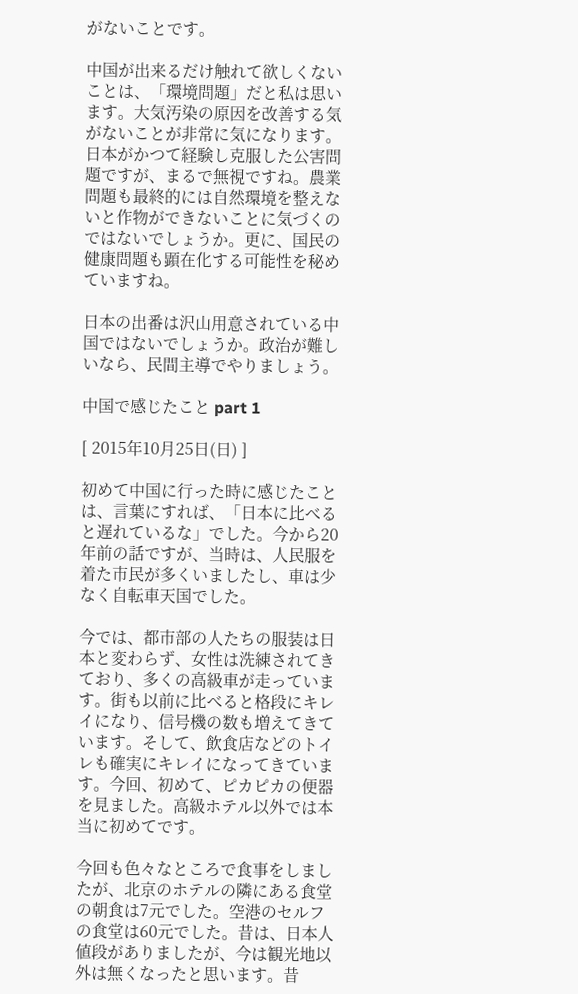がないことです。

中国が出来るだけ触れて欲しくないことは、「環境問題」だと私は思います。大気汚染の原因を改善する気がないことが非常に気になります。日本がかつて経験し克服した公害問題ですが、まるで無視ですね。農業問題も最終的には自然環境を整えないと作物ができないことに気づくのではないでしょうか。更に、国民の健康問題も顕在化する可能性を秘めていますね。

日本の出番は沢山用意されている中国ではないでしょうか。政治が難しいなら、民間主導でやりましょう。

中国で感じたこと part 1

[ 2015年10月25日(日) ]

初めて中国に行った時に感じたことは、言葉にすれば、「日本に比べると遅れているな」でした。今から20年前の話ですが、当時は、人民服を着た市民が多くいましたし、車は少なく自転車天国でした。

今では、都市部の人たちの服装は日本と変わらず、女性は洗練されてきており、多くの高級車が走っています。街も以前に比べると格段にキレイになり、信号機の数も増えてきています。そして、飲食店などのトイレも確実にキレイになってきています。今回、初めて、ピカピカの便器を見ました。高級ホテル以外では本当に初めてです。

今回も色々なところで食事をしましたが、北京のホテルの隣にある食堂の朝食は7元でした。空港のセルフの食堂は60元でした。昔は、日本人値段がありましたが、今は観光地以外は無くなったと思います。昔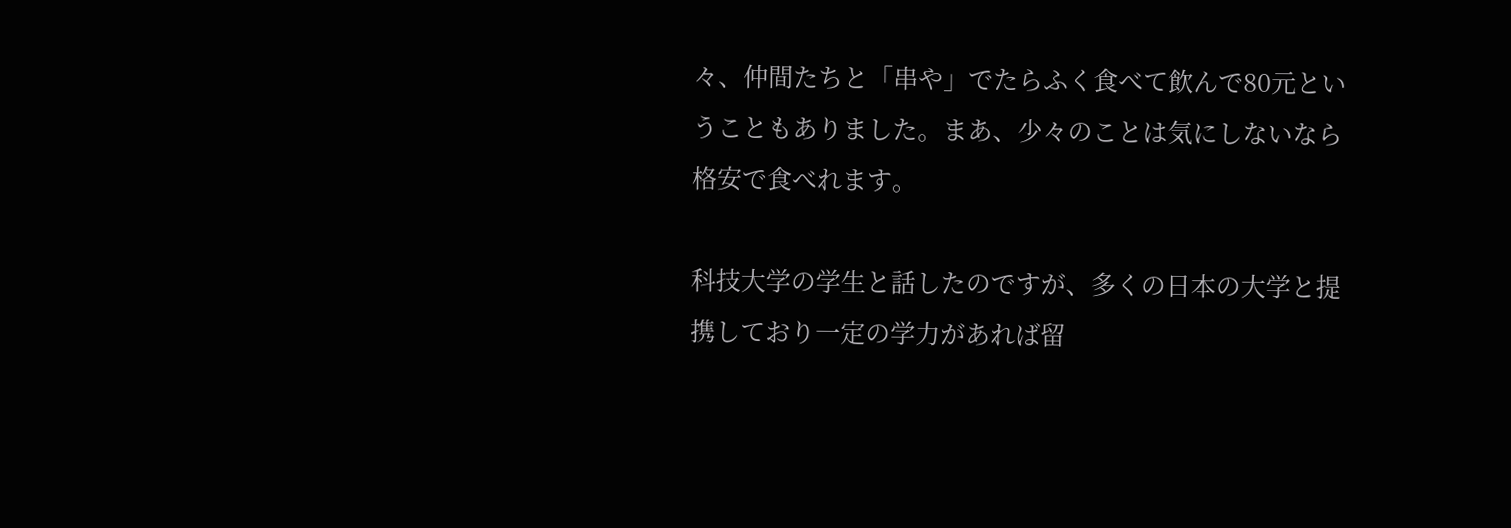々、仲間たちと「串や」でたらふく食べて飲んで80元ということもありました。まあ、少々のことは気にしないなら格安で食べれます。

科技大学の学生と話したのですが、多くの日本の大学と提携しており一定の学力があれば留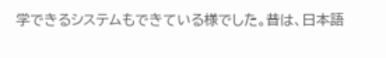学できるシステムもできている様でした。昔は、日本語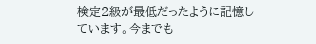検定2級が最低だったように記憶しています。今までも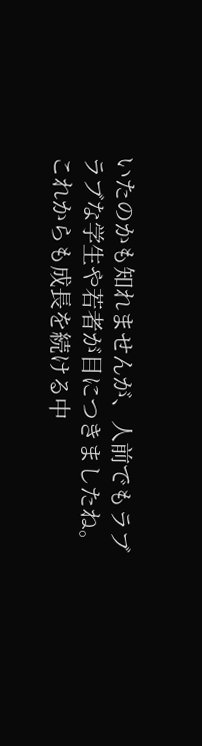いたのかも知れませんが、人前でもラブラブな学生や若者が目につきましたね。これからも成長を続ける中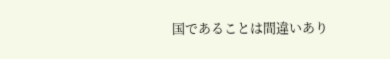国であることは間違いあり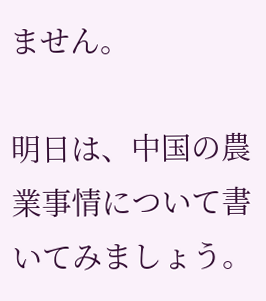ません。

明日は、中国の農業事情について書いてみましょう。